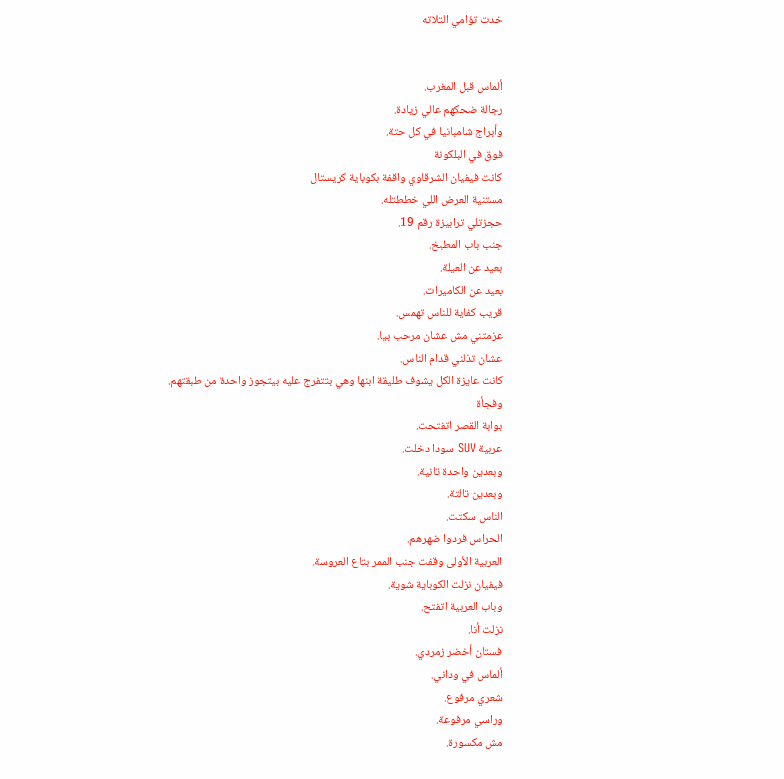خدت تؤامي التلاته


ألماس قبل المغرب.
رجالة ضحكهم عالي زيادة.
وأبراج شامبانيا في كل حتة.
فوق في البلكونة
كانت فيفيان الشرقاوي واقفة بكوباية كريستال
مستنية العرض اللي خططتله.
حجزتلي ترابيزة رقم 19.
جنب باب المطبخ.
بعيد عن العيلة.
بعيد عن الكاميرات.
قريب كفاية للناس تهمس.
عزمتني مش عشان مرحب بيا.
عشان تذلني قدام الناس.
كانت عايزة الكل يشوف طليقة ابنها وهي بتتفرج عليه بيتجوز واحدة من طبقتهم.
وفجأة
بوابة القصر اتفتحت.
عربية SUV سودا دخلت.
وبعدين واحدة تانية.
وبعدين تالتة.
الناس سكتت.
الحراس فردوا ضهرهم.
العربية الأولى وقفت جنب الممر بتاع العروسة.
فيفيان نزلت الكوباية شوية.
وباب العربية اتفتح.
نزلت أنا.
فستان أخضر زمردي.
ألماس في وداني.
شعري مرفوع.
وراسي مرفوعة.
مش مکسورة.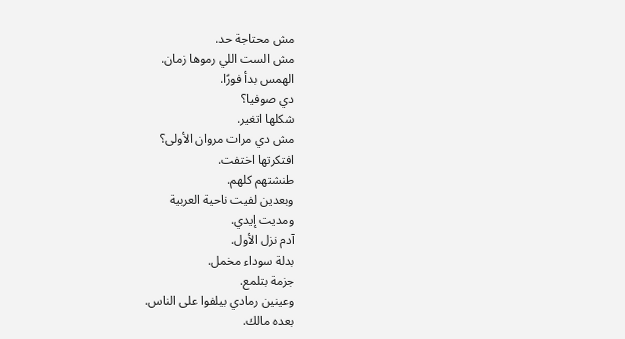مش محتاجة حد.
مش الست اللي رموها زمان.
الهمس بدأ فورًا.
دي صوفيا؟
شكلها اتغير.
مش دي مرات مروان الأولى؟
افتكرتها اختفت.
طنشتهم كلهم.
وبعدين لفيت ناحية العربية
ومديت إيدي.
آدم نزل الأول.
بدلة سوداء مخمل.
جزمة بتلمع.
وعينين رمادي بيلفوا على الناس.
بعده مالك.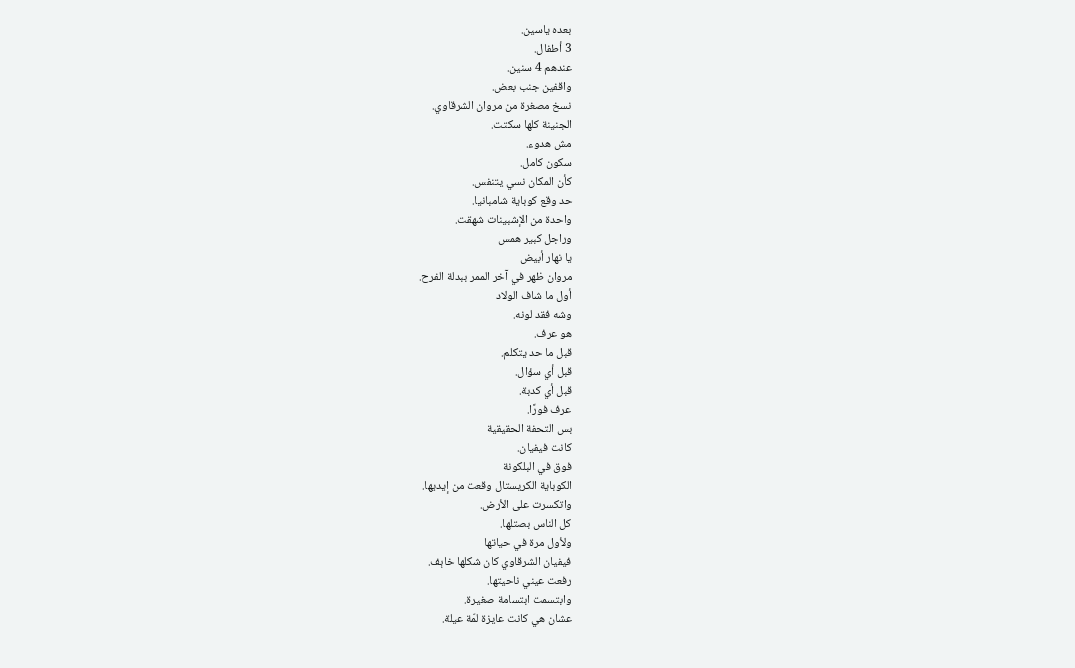بعده ياسين.
3 أطفال.
عندهم 4 سنين.
واقفين جنب بعض.
نسخ مصغرة من مروان الشرقاوي.
الجنينة كلها سكتت.
مش هدوء.
سكون كامل.
كأن المكان نسي يتنفس.
حد وقع كوباية شامبانيا.
واحدة من الإشبينات شهقت.
وراجل كبير همس
يا نهار أبيض
مروان ظهر في آخر الممر ببدلة الفرح.
أول ما شاف الولاد
وشه فقد لونه.
هو عرف.
قبل ما حد يتكلم.
قبل أي سؤال.
قبل أي كدبة.
عرف فورًا.
بس التحفة الحقيقية
كانت فيفيان.
فوق في البلكونة
الكوباية الكريستال وقعت من إيديها.
واتكسرت على الأرض.
كل الناس بصتلها.
ولأول مرة في حياتها
فيفيان الشرقاوي كان شكلها خاېف.
رفعت عيني ناحيتها.
وابتسمت ابتسامة صغيرة.
عشان هي كانت عايزة لمّة عيلة.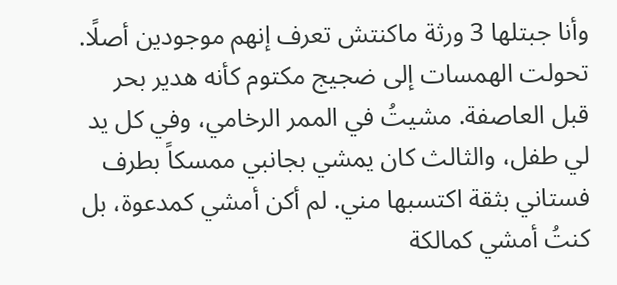وأنا جبتلها 3 ورثة ماكنتش تعرف إنهم موجودين أصلًا.
تحولت الهمسات إلى ضجيج مكتوم كأنه هدير بحر قبل العاصفة. مشيتُ في الممر الرخامي، وفي كل يد لي طفل، والثالث كان يمشي بجانبي ممسكاً بطرف فستاني بثقة اكتسبها مني. لم أكن أمشي كمدعوة، بل كنتُ أمشي كمالكة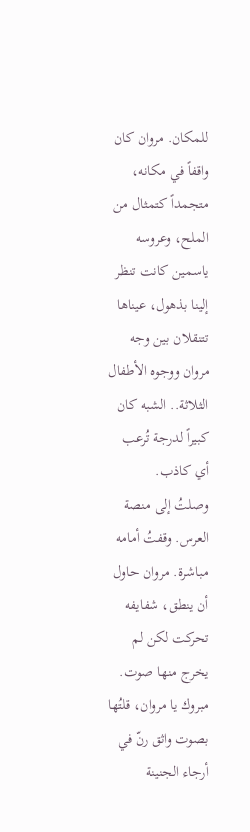للمكان. مروان كان واقفاً في مكانه، متجمداً كتمثال من الملح، وعروسه ياسمين كانت تنظر إلينا بذهول، عيناها تتنقلان بين وجه مروان ووجوه الأطفال الثلاثة.. الشبه كان كبيراً لدرجة تُرعب أي كاذب.
وصلتُ إلى منصة العرس. وقفتُ أمامه مباشرة. مروان حاول أن ينطق، شفايفه تحركت لكن لم يخرج منها صوت.
مبروك يا مروان، قلتُها بصوت واثق رنّ في أرجاء الجنينة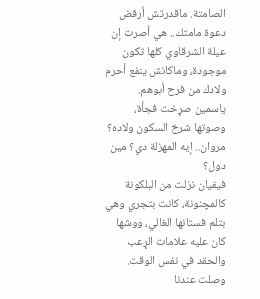الصامتة. ماقدرتش أرفض دعوة مامتك.. هي أصرت إن عيلة الشرقاوي كلها تكون موجودة، وماكانش ينفع أحرم ولادك من فرح أبوهم.
ياسمين صړخت فجأة، وصوتها شرخ السكون ولاده؟ مروان.. إيه المهزلة دي؟ مين دول؟
فيفيان نزلت من البلكونة كالمچنونة، كانت بتجري وهي بتلم فستانها الغالي، ووشها كان عليه علامات الړعب والحقد في نفس الوقت. وصلت عندنا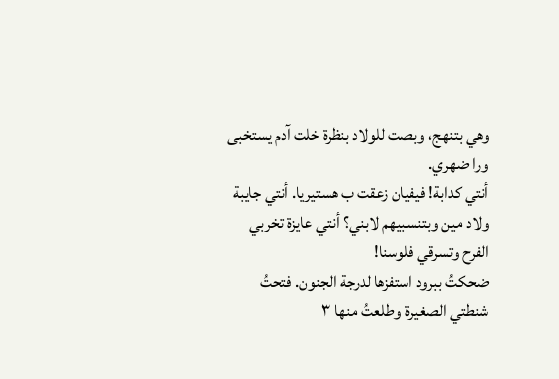وهي بتنهج، وبصت للولاد بنظرة خلت آدم يستخبى ورا ضهري.
أنتي كدابة! فيفيان زعقت ب هستيريا. أنتي جايبة ولاد مين وبتنسبيهم لابني؟ أنتي عايزة تخربي الفرح وتسرقي فلوسنا!
ضحكتُ ببرود استفزها لدرجة الجنون. فتحتُ شنطتي الصغيرة وطلعتُ منها ٣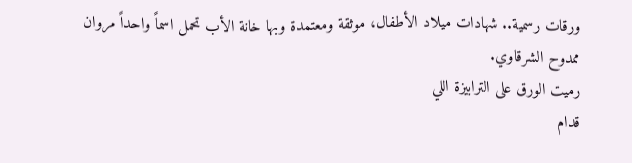ورقات رسمية.. شهادات ميلاد الأطفال، موثقة ومعتمدة وبها خانة الأب تحمل اسماً واحداً مروان ممدوح الشرقاوي.
رميت الورق على الترابيزة اللي
قدام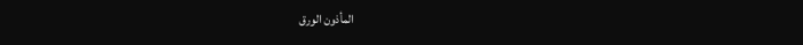المأذون الورق